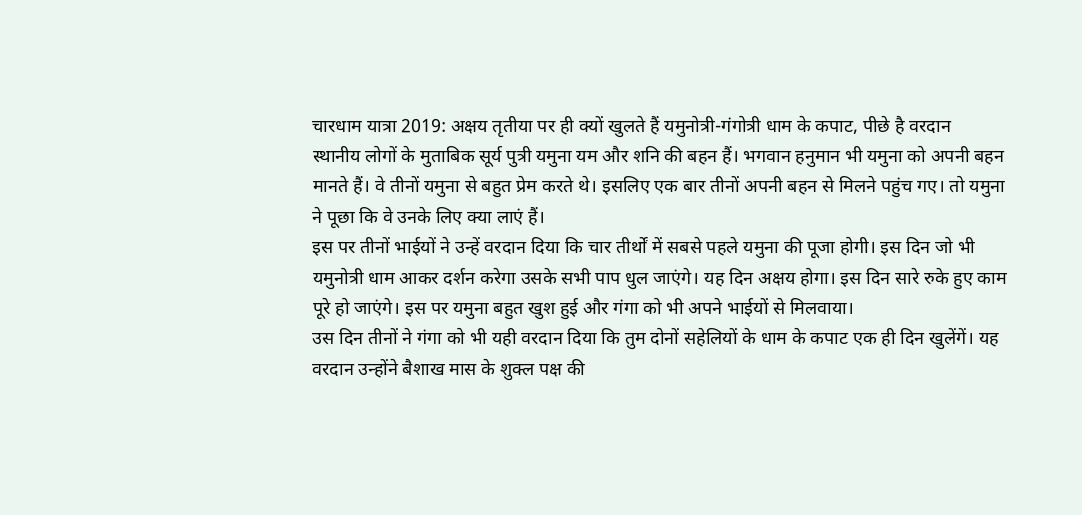चारधाम यात्रा 2019: अक्षय तृतीया पर ही क्यों खुलते हैं यमुनोत्री-गंगोत्री धाम के कपाट, पीछे है वरदान
स्थानीय लोगों के मुताबिक सूर्य पुत्री यमुना यम और शनि की बहन हैं। भगवान हनुमान भी यमुना को अपनी बहन मानते हैं। वे तीनों यमुना से बहुत प्रेम करते थे। इसलिए एक बार तीनों अपनी बहन से मिलने पहुंच गए। तो यमुना ने पूछा कि वे उनके लिए क्या लाएं हैं।
इस पर तीनों भाईयों ने उन्हें वरदान दिया कि चार तीर्थों में सबसे पहले यमुना की पूजा होगी। इस दिन जो भी यमुनोत्री धाम आकर दर्शन करेगा उसके सभी पाप धुल जाएंगे। यह दिन अक्षय होगा। इस दिन सारे रुके हुए काम पूरे हो जाएंगे। इस पर यमुना बहुत खुश हुई और गंगा को भी अपने भाईयों से मिलवाया।
उस दिन तीनों ने गंगा को भी यही वरदान दिया कि तुम दोनों सहेलियों के धाम के कपाट एक ही दिन खुलेंगें। यह वरदान उन्होंने बैशाख मास के शुक्ल पक्ष की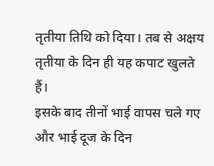तृतीया तिथि को दिया। तब से अक्षय तृतीया के दिन ही यह कपाट खुलते हैं।
इसके बाद तीनों भाई वापस चले गए और भाई दूज के दिन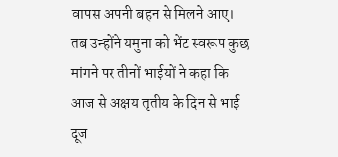वापस अपनी बहन से मिलने आए। तब उन्होंने यमुना को भेंट स्वरूप कुछ मांगने पर तीनों भाईयों ने कहा कि आज से अक्षय तृतीय के दिन से भाई दूज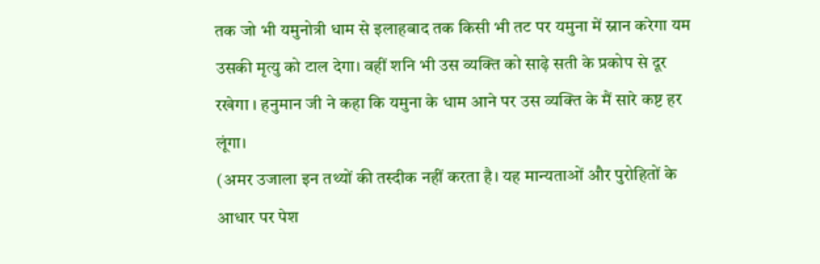तक जो भी यमुनोत्री धाम से इलाहबाद तक किसी भी तट पर यमुना में स्नान करेगा यम उसकी मृत्यु को टाल देगा। वहीं शनि भी उस व्यक्ति को साढ़े सती के प्रकोप से दूर रखेगा । हनुमान जी ने कहा कि यमुना के धाम आने पर उस व्यक्ति के मैं सारे कष्ट हर लूंगा।
(अमर उजाला इन तथ्यों की तस्दीक नहीं करता है। यह मान्यताओं और पुरोहितों के आधार पर पेश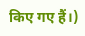किए गए हैं।)